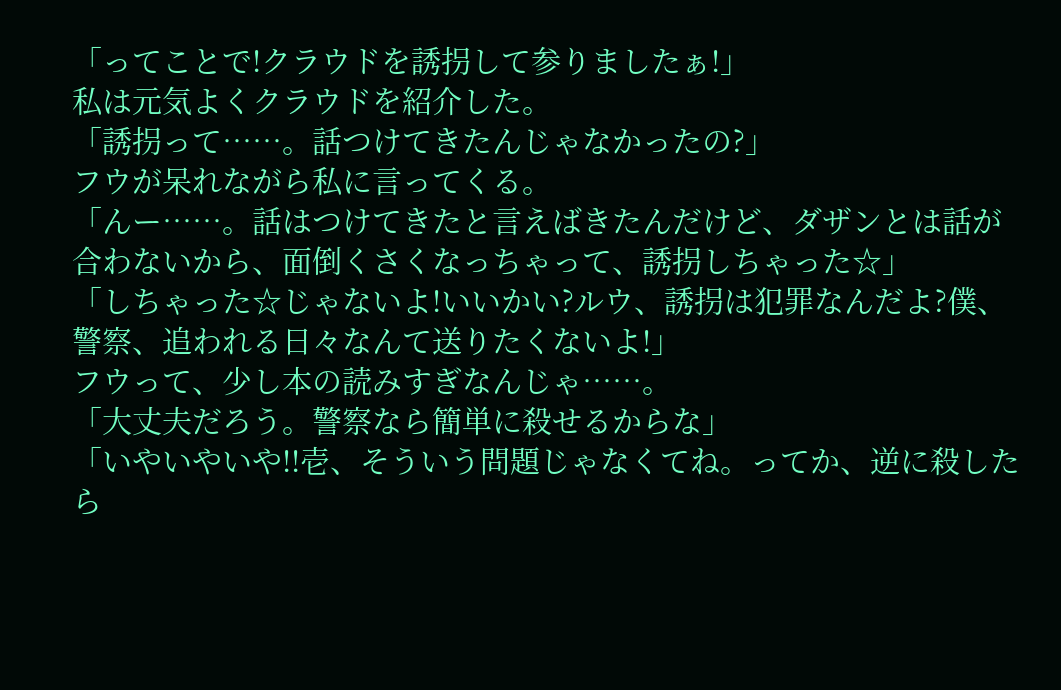「ってことで!クラウドを誘拐して参りましたぁ!」
私は元気よくクラウドを紹介した。
「誘拐って……。話つけてきたんじゃなかったの?」
フウが呆れながら私に言ってくる。
「んー……。話はつけてきたと言えばきたんだけど、ダザンとは話が合わないから、面倒くさくなっちゃって、誘拐しちゃった☆」
「しちゃった☆じゃないよ!いいかい?ルウ、誘拐は犯罪なんだよ?僕、警察、追われる日々なんて送りたくないよ!」
フウって、少し本の読みすぎなんじゃ……。
「大丈夫だろう。警察なら簡単に殺せるからな」
「いやいやいや!!壱、そういう問題じゃなくてね。ってか、逆に殺したら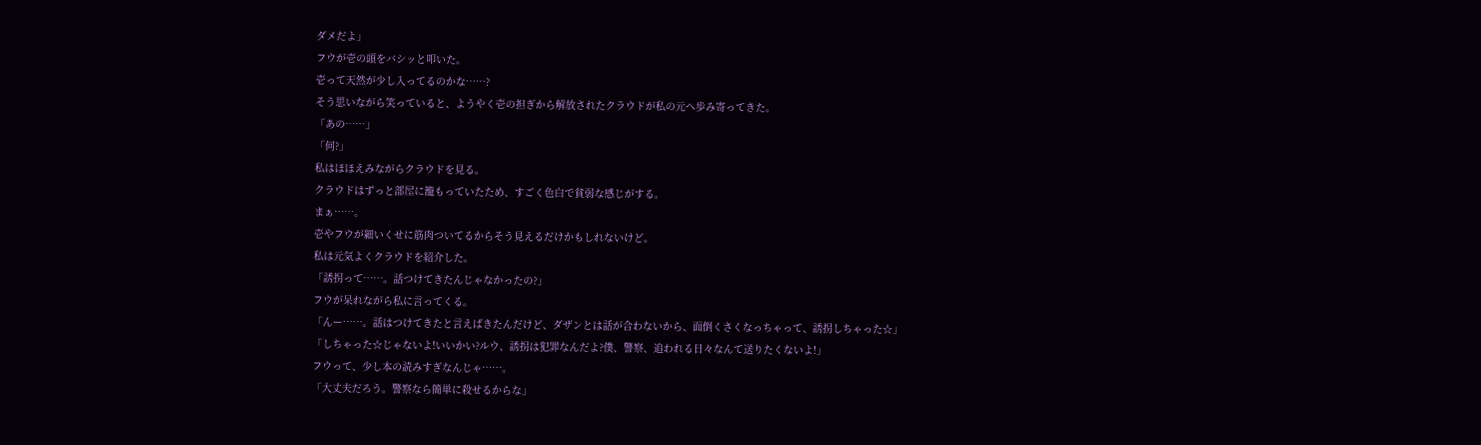ダメだよ」
フウが壱の頭をバシッと叩いた。
壱って天然が少し入ってるのかな……?
そう思いながら笑っていると、ようやく壱の担ぎから解放されたクラウドが私の元へ歩み寄ってきた。
「あの……」
「何?」
私はほほえみながらクラウドを見る。
クラウドはずっと部屋に籠もっていたため、すごく色白で貧弱な感じがする。
まぁ……。
壱やフウが細いくせに筋肉ついてるからそう見えるだけかもしれないけど。
私は元気よくクラウドを紹介した。
「誘拐って……。話つけてきたんじゃなかったの?」
フウが呆れながら私に言ってくる。
「んー……。話はつけてきたと言えばきたんだけど、ダザンとは話が合わないから、面倒くさくなっちゃって、誘拐しちゃった☆」
「しちゃった☆じゃないよ!いいかい?ルウ、誘拐は犯罪なんだよ?僕、警察、追われる日々なんて送りたくないよ!」
フウって、少し本の読みすぎなんじゃ……。
「大丈夫だろう。警察なら簡単に殺せるからな」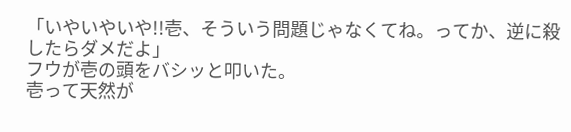「いやいやいや!!壱、そういう問題じゃなくてね。ってか、逆に殺したらダメだよ」
フウが壱の頭をバシッと叩いた。
壱って天然が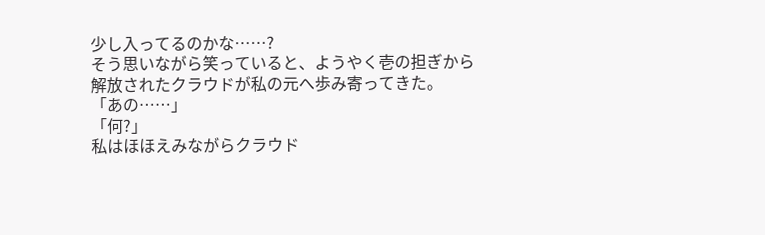少し入ってるのかな……?
そう思いながら笑っていると、ようやく壱の担ぎから解放されたクラウドが私の元へ歩み寄ってきた。
「あの……」
「何?」
私はほほえみながらクラウド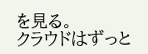を見る。
クラウドはずっと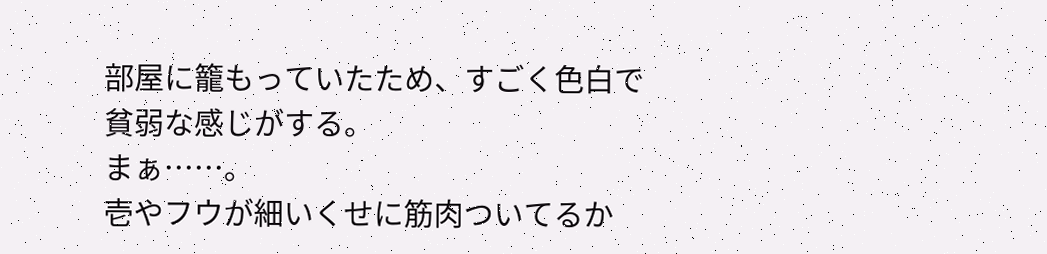部屋に籠もっていたため、すごく色白で貧弱な感じがする。
まぁ……。
壱やフウが細いくせに筋肉ついてるか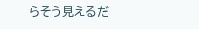らそう見えるだ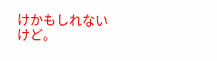けかもしれないけど。